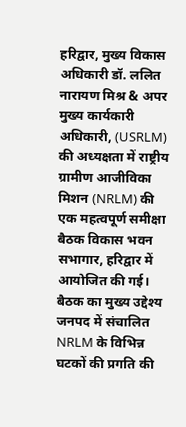हरिद्वार, मुख्य विकास अधिकारी डॉ. ललित नारायण मिश्र & अपर मुख्य कार्यकारी अधिकारी, (USRLM) की अध्यक्षता में राष्ट्रीय ग्रामीण आजीविका मिशन (NRLM) की एक महत्वपूर्ण समीक्षा बैठक विकास भवन सभागार, हरिद्वार में आयोजित की गई। बैठक का मुख्य उद्देश्य जनपद में संचालित NRLM के विभिन्न घटकों की प्रगति की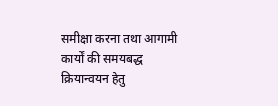समीक्षा करना तथा आगामी कार्यों की समयबद्ध क्रियान्वयन हेतु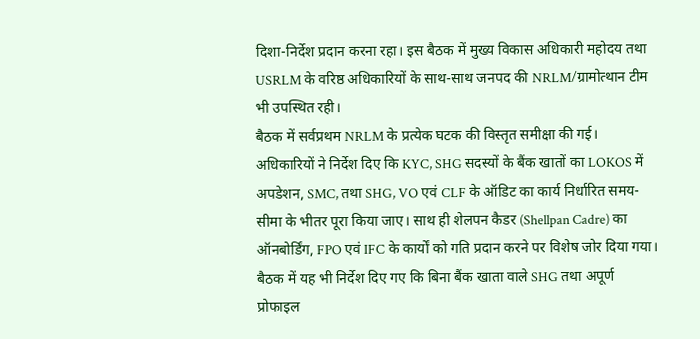दिशा-निर्देश प्रदान करना रहा। इस बैठक में मुख्य विकास अधिकारी महोदय तथा USRLM के वरिष्ठ अधिकारियों के साथ-साथ जनपद की NRLM/ग्रामोत्थान टीम भी उपस्थित रही।
बैठक में सर्वप्रथम NRLM के प्रत्येक घटक की विस्तृत समीक्षा की गई। अधिकारियों ने निर्देश दिए कि KYC, SHG सदस्यों के बैंक खातों का LOKOS में अपडेशन, SMC, तथा SHG, VO एवं CLF के ऑडिट का कार्य निर्धारित समय-सीमा के भीतर पूरा किया जाए। साथ ही शेलपन कैडर (Shellpan Cadre) का ऑनबोर्डिंग, FPO एवं IFC के कार्यों को गति प्रदान करने पर विशेष जोर दिया गया। बैठक में यह भी निर्देश दिए गए कि बिना बैंक खाता वाले SHG तथा अपूर्ण प्रोफाइल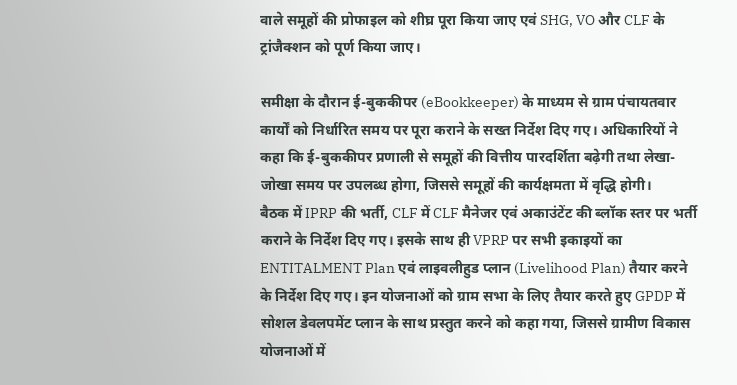वाले समूहों की प्रोफाइल को शीघ्र पूरा किया जाए एवं SHG, VO और CLF के ट्रांजैक्शन को पूर्ण किया जाए।

समीक्षा के दौरान ई-बुककीपर (eBookkeeper) के माध्यम से ग्राम पंचायतवार कार्यों को निर्धारित समय पर पूरा कराने के सख्त निर्देश दिए गए। अधिकारियों ने कहा कि ई-बुककीपर प्रणाली से समूहों की वित्तीय पारदर्शिता बढ़ेगी तथा लेखा-जोखा समय पर उपलब्ध होगा, जिससे समूहों की कार्यक्षमता में वृद्धि होगी।
बैठक में IPRP की भर्ती, CLF में CLF मैनेजर एवं अकाउंटेंट की ब्लॉक स्तर पर भर्ती कराने के निर्देश दिए गए। इसके साथ ही VPRP पर सभी इकाइयों का ENTITALMENT Plan एवं लाइवलीहुड प्लान (Livelihood Plan) तैयार करने के निर्देश दिए गए। इन योजनाओं को ग्राम सभा के लिए तैयार करते हुए GPDP में सोशल डेवलपमेंट प्लान के साथ प्रस्तुत करने को कहा गया, जिससे ग्रामीण विकास योजनाओं में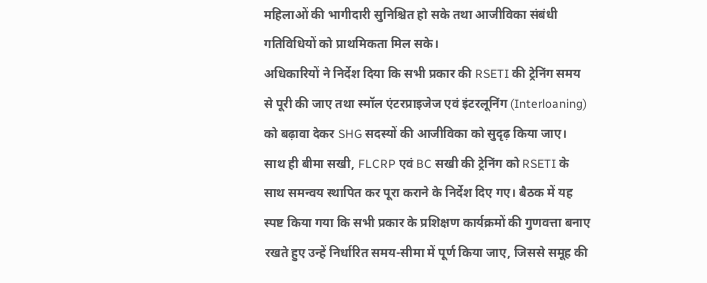महिलाओं की भागीदारी सुनिश्चित हो सके तथा आजीविका संबंधी गतिविधियों को प्राथमिकता मिल सके।
अधिकारियों ने निर्देश दिया कि सभी प्रकार की RSETI की ट्रेनिंग समय से पूरी की जाए तथा स्मॉल एंटरप्राइजेज एवं इंटरलूनिंग (Interloaning) को बढ़ावा देकर SHG सदस्यों की आजीविका को सुदृढ़ किया जाए। साथ ही बीमा सखी, FLCRP एवं BC सखी की ट्रेनिंग को RSETI के साथ समन्वय स्थापित कर पूरा कराने के निर्देश दिए गए। बैठक में यह स्पष्ट किया गया कि सभी प्रकार के प्रशिक्षण कार्यक्रमों की गुणवत्ता बनाए रखते हुए उन्हें निर्धारित समय-सीमा में पूर्ण किया जाए, जिससे समूह की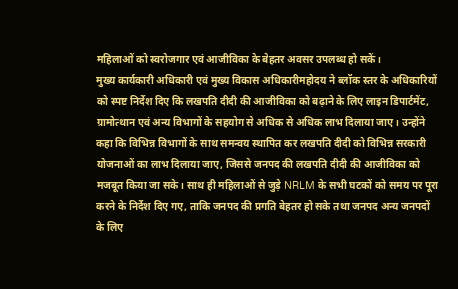महिलाओं को स्वरोजगार एवं आजीविका के बेहतर अवसर उपलब्ध हो सकें।
मुख्य कार्यकारी अधिकारी एवं मुख्य विकास अधिकारीमहोदय ने ब्लॉक स्तर के अधिकारियों को स्पष्ट निर्देश दिए कि लखपति दीदी की आजीविका को बढ़ाने के लिए लाइन डिपार्टमेंट, ग्रामोत्थान एवं अन्य विभागों के सहयोग से अधिक से अधिक लाभ दिलाया जाए। उन्होंने कहा कि विभिन्न विभागों के साथ समन्वय स्थापित कर लखपति दीदी को विभिन्न सरकारी योजनाओं का लाभ दिलाया जाए, जिससे जनपद की लखपति दीदी की आजीविका को मजबूत किया जा सके। साथ ही महिलाओं से जुड़े NRLM के सभी घटकों को समय पर पूरा करने के निर्देश दिए गए, ताकि जनपद की प्रगति बेहतर हो सके तथा जनपद अन्य जनपदों के लिए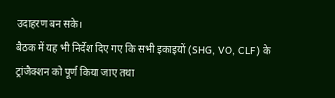उदाहरण बन सके।
बैठक में यह भी निर्देश दिए गए कि सभी इकाइयों (SHG, VO, CLF) के ट्रांजैक्शन को पूर्ण किया जाए तथा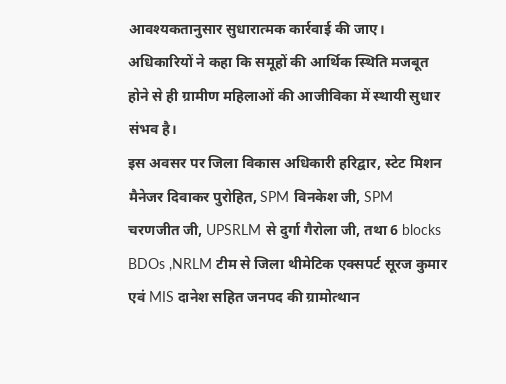आवश्यकतानुसार सुधारात्मक कार्रवाई की जाए। अधिकारियों ने कहा कि समूहों की आर्थिक स्थिति मजबूत होने से ही ग्रामीण महिलाओं की आजीविका में स्थायी सुधार संभव है।
इस अवसर पर जिला विकास अधिकारी हरिद्वार, स्टेट मिशन मैनेजर दिवाकर पुरोहित, SPM विनकेश जी, SPM चरणजीत जी, UPSRLM से दुर्गा गैरोला जी, तथा 6 blocks BDOs ,NRLM टीम से जिला थीमेटिक एक्सपर्ट सूरज कुमार एवं MIS दानेश सहित जनपद की ग्रामोत्थान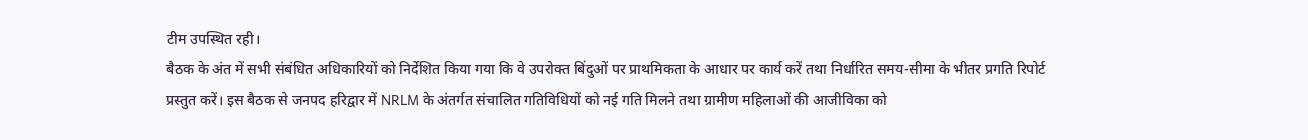टीम उपस्थित रही।
बैठक के अंत में सभी संबंधित अधिकारियों को निर्देशित किया गया कि वे उपरोक्त बिंदुओं पर प्राथमिकता के आधार पर कार्य करें तथा निर्धारित समय-सीमा के भीतर प्रगति रिपोर्ट प्रस्तुत करें। इस बैठक से जनपद हरिद्वार में NRLM के अंतर्गत संचालित गतिविधियों को नई गति मिलने तथा ग्रामीण महिलाओं की आजीविका को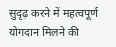सुदृढ़ करने में महत्वपूर्ण योगदान मिलने की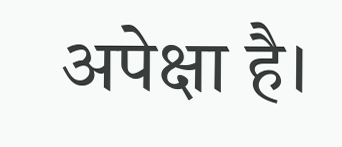अपेक्षा है।